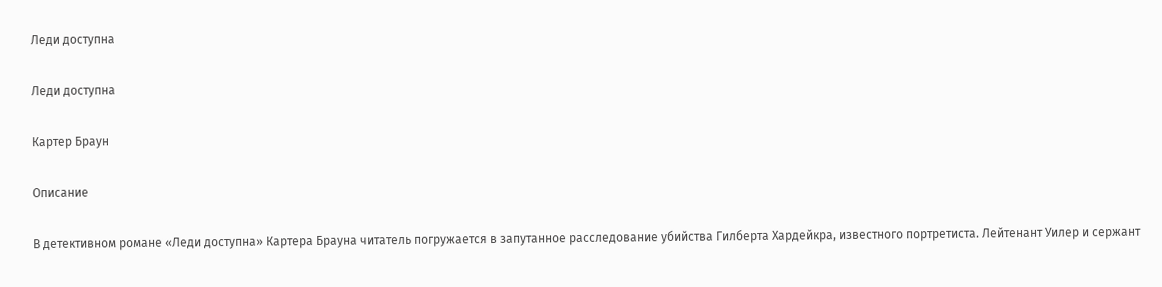Леди доступна

Леди доступна

Картер Браун

Описание

В детективном романе «Леди доступна» Картера Брауна читатель погружается в запутанное расследование убийства Гилберта Хардейкра, известного портретиста. Лейтенант Уилер и сержант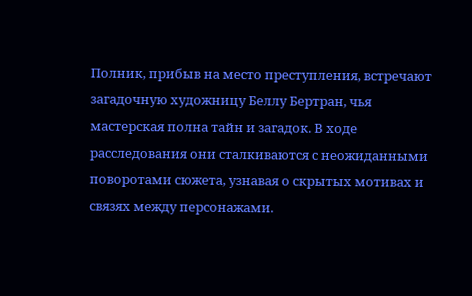Полник, прибыв на место преступления, встречают загадочную художницу Беллу Бертран, чья мастерская полна тайн и загадок. В ходе расследования они сталкиваются с неожиданными поворотами сюжета, узнавая о скрытых мотивах и связях между персонажами.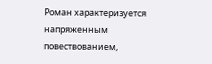Роман характеризуется напряженным повествованием,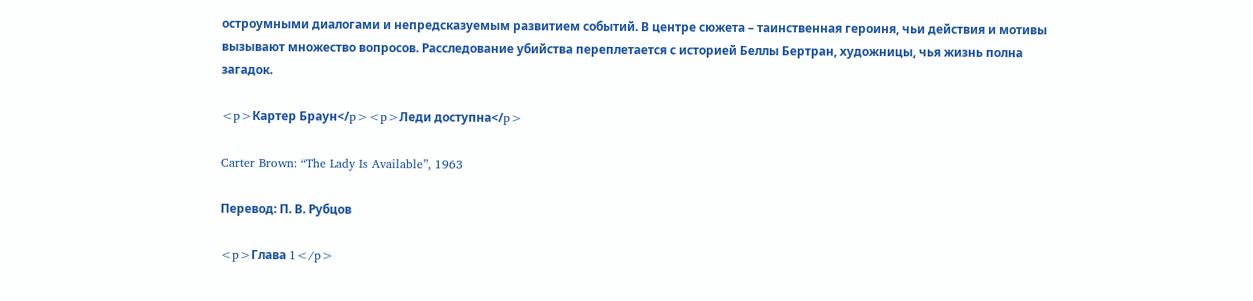остроумными диалогами и непредсказуемым развитием событий. В центре сюжета – таинственная героиня, чьи действия и мотивы вызывают множество вопросов. Расследование убийства переплетается с историей Беллы Бертран, художницы, чья жизнь полна загадок.

<p>Картер Браун</p><p>Леди доступна</p>

Carter Brown: “The Lady Is Available”, 1963

Перевод: П. В. Рубцов

<p>Глава 1</p>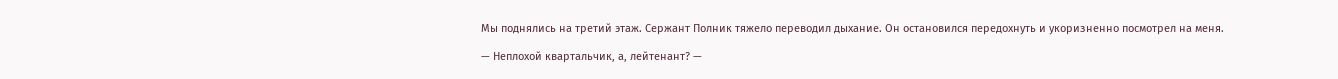Мы поднялись на третий этаж. Сержант Полник тяжело переводил дыхание. Он остановился передохнуть и укоризненно посмотрел на меня.

— Неплохой квартальчик, а, лейтенант? —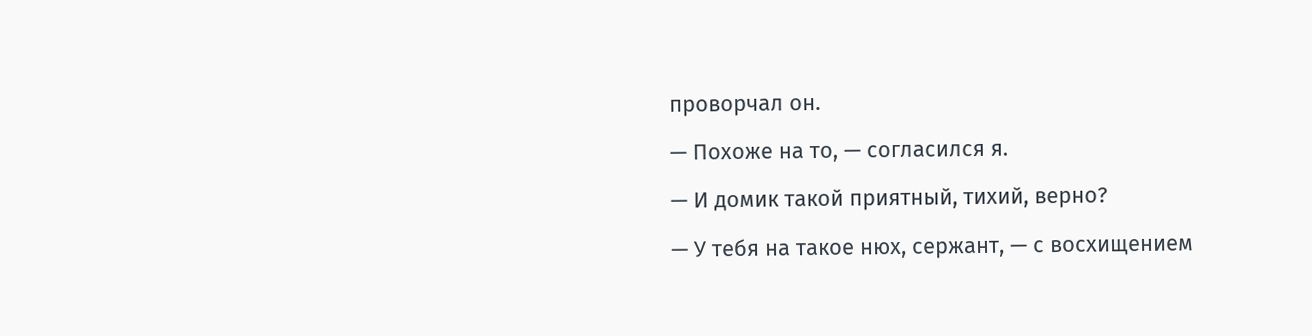проворчал он.

— Похоже на то, — согласился я.

— И домик такой приятный, тихий, верно?

— У тебя на такое нюх, сержант, — с восхищением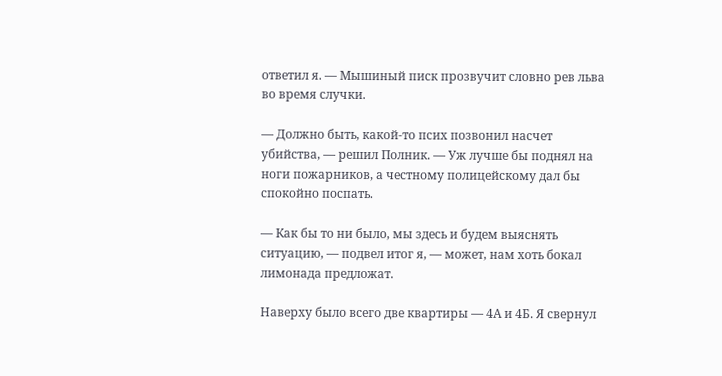ответил я. — Мышиный писк прозвучит словно рев льва во время случки.

— Должно быть, какой-то псих позвонил насчет убийства, — решил Полник. — Уж лучше бы поднял на ноги пожарников, а честному полицейскому дал бы спокойно поспать.

— Как бы то ни было, мы здесь и будем выяснять ситуацию, — подвел итог я, — может, нам хоть бокал лимонада предложат.

Наверху было всего две квартиры — 4А и 4Б. Я свернул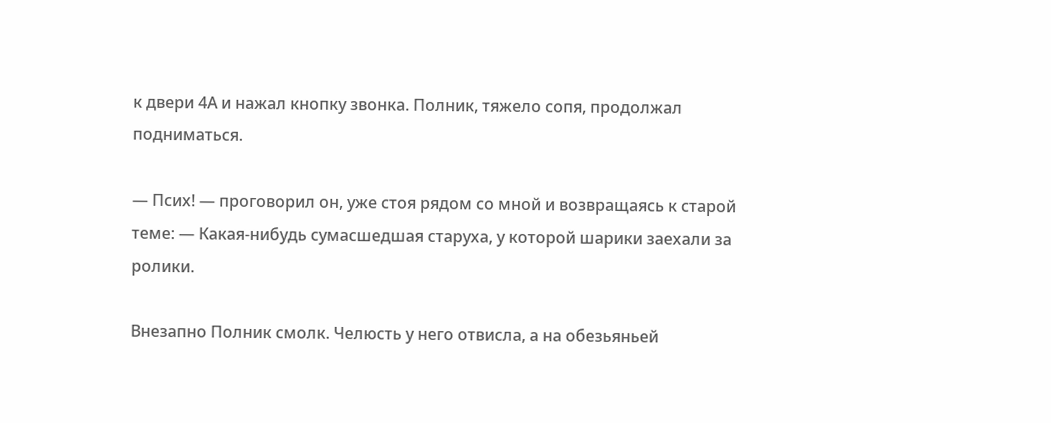к двери 4А и нажал кнопку звонка. Полник, тяжело сопя, продолжал подниматься.

— Псих! — проговорил он, уже стоя рядом со мной и возвращаясь к старой теме: — Какая-нибудь сумасшедшая старуха, у которой шарики заехали за ролики.

Внезапно Полник смолк. Челюсть у него отвисла, а на обезьяньей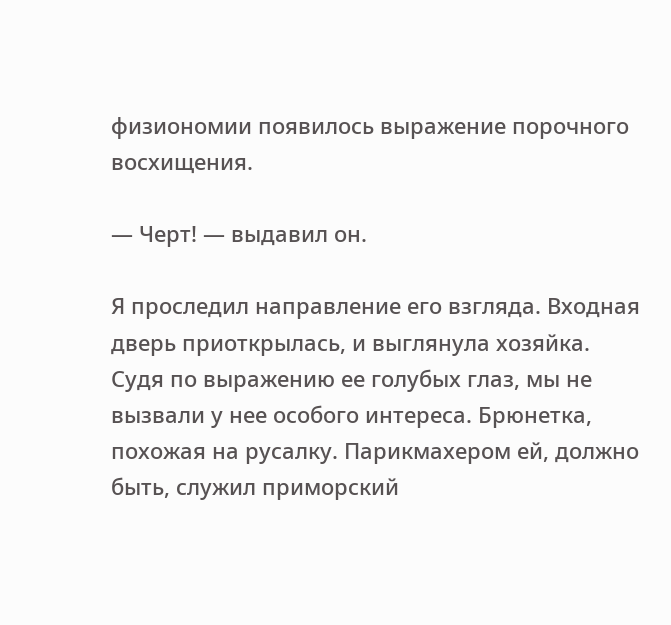физиономии появилось выражение порочного восхищения.

— Черт! — выдавил он.

Я проследил направление его взгляда. Входная дверь приоткрылась, и выглянула хозяйка. Судя по выражению ее голубых глаз, мы не вызвали у нее особого интереса. Брюнетка, похожая на русалку. Парикмахером ей, должно быть, служил приморский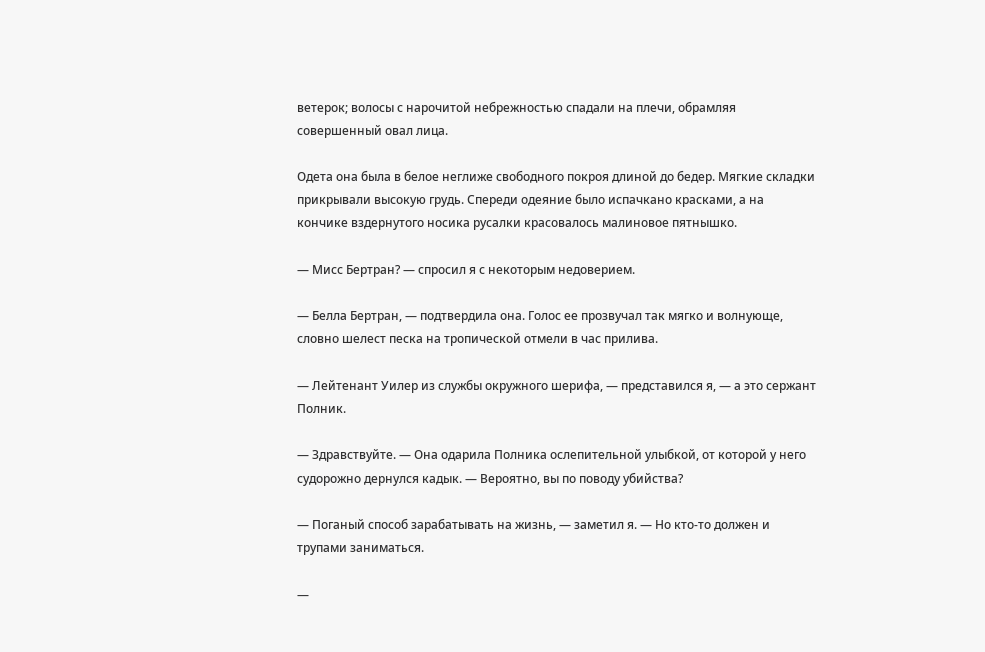ветерок; волосы с нарочитой небрежностью спадали на плечи, обрамляя совершенный овал лица.

Одета она была в белое неглиже свободного покроя длиной до бедер. Мягкие складки прикрывали высокую грудь. Спереди одеяние было испачкано красками, а на кончике вздернутого носика русалки красовалось малиновое пятнышко.

— Мисс Бертран? — спросил я с некоторым недоверием.

— Белла Бертран, — подтвердила она. Голос ее прозвучал так мягко и волнующе, словно шелест песка на тропической отмели в час прилива.

— Лейтенант Уилер из службы окружного шерифа, — представился я, — а это сержант Полник.

— Здравствуйте. — Она одарила Полника ослепительной улыбкой, от которой у него судорожно дернулся кадык. — Вероятно, вы по поводу убийства?

— Поганый способ зарабатывать на жизнь, — заметил я. — Но кто-то должен и трупами заниматься.

—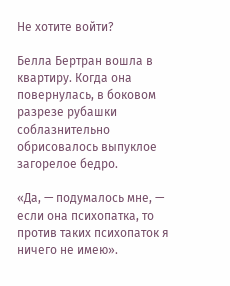Не хотите войти?

Белла Бертран вошла в квартиру. Когда она повернулась, в боковом разрезе рубашки соблазнительно обрисовалось выпуклое загорелое бедро.

«Да, — подумалось мне, — если она психопатка, то против таких психопаток я ничего не имею».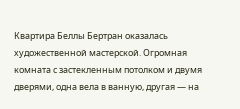Квартира Беллы Бертран оказалась художественной мастерской. Огромная комната с застекленным потолком и двумя дверями, одна вела в ванную, другая — на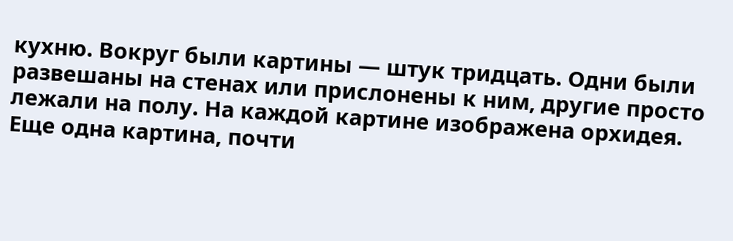кухню. Вокруг были картины — штук тридцать. Одни были развешаны на стенах или прислонены к ним, другие просто лежали на полу. На каждой картине изображена орхидея. Еще одна картина, почти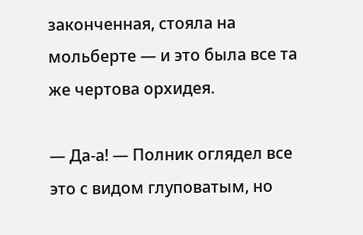законченная, стояла на мольберте — и это была все та же чертова орхидея.

— Да-а! — Полник оглядел все это с видом глуповатым, но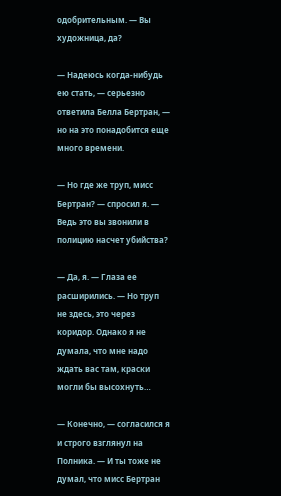одобрительным. — Вы художница, да?

— Надеюсь когда-нибудь ею стать, — серьезно ответила Белла Бертран, — но на это понадобится еще много времени.

— Но где же труп, мисс Бертран? — спросил я. — Ведь это вы звонили в полицию насчет убийства?

— Да, я. — Глаза ее расширились. — Но труп не здесь, это через коридор. Однако я не думала, что мне надо ждать вас там, краски могли бы высохнуть…

— Конечно, — согласился я и строго взглянул на Полника. — И ты тоже не думал, что мисс Бертран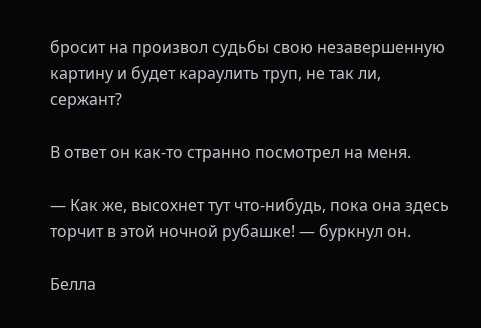бросит на произвол судьбы свою незавершенную картину и будет караулить труп, не так ли, сержант?

В ответ он как-то странно посмотрел на меня.

— Как же, высохнет тут что-нибудь, пока она здесь торчит в этой ночной рубашке! — буркнул он.

Белла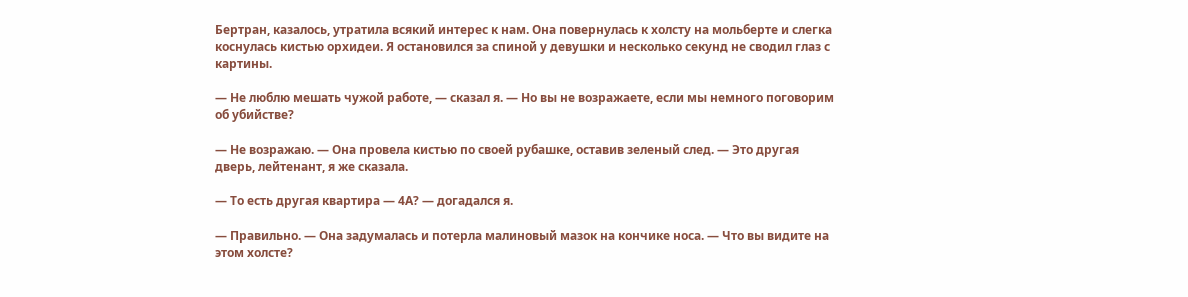Бертран, казалось, утратила всякий интерес к нам. Она повернулась к холсту на мольберте и слегка коснулась кистью орхидеи. Я остановился за спиной у девушки и несколько секунд не сводил глаз с картины.

— Не люблю мешать чужой работе, — сказал я. — Но вы не возражаете, если мы немного поговорим об убийстве?

— Не возражаю. — Она провела кистью по своей рубашке, оставив зеленый след. — Это другая дверь, лейтенант, я же сказала.

— То есть другая квартира — 4А? — догадался я.

— Правильно. — Она задумалась и потерла малиновый мазок на кончике носа. — Что вы видите на этом холсте?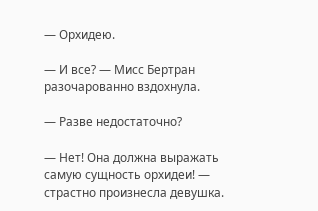— Орхидею.

— И все? — Мисс Бертран разочарованно вздохнула.

— Разве недостаточно?

— Нет! Она должна выражать самую сущность орхидеи! — страстно произнесла девушка.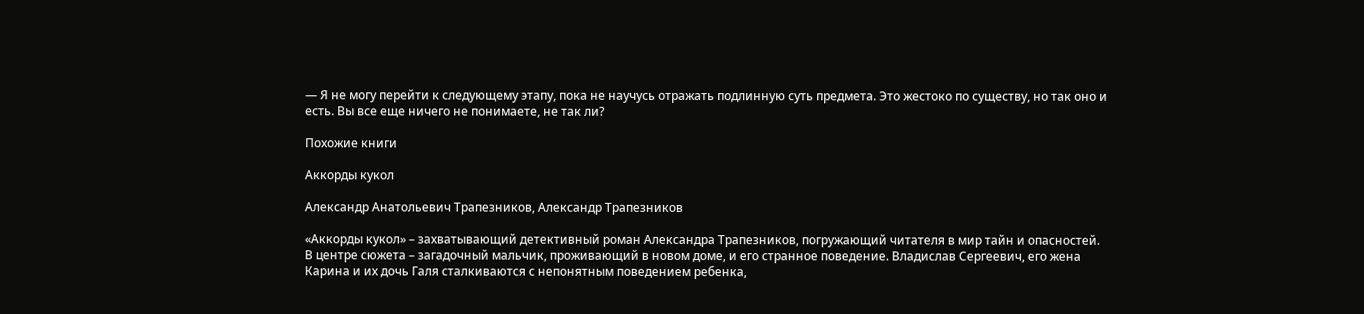— Я не могу перейти к следующему этапу, пока не научусь отражать подлинную суть предмета. Это жестоко по существу, но так оно и есть. Вы все еще ничего не понимаете, не так ли?

Похожие книги

Аккорды кукол

Александр Анатольевич Трапезников, Александр Трапезников

«Аккорды кукол» – захватывающий детективный роман Александра Трапезников, погружающий читателя в мир тайн и опасностей. В центре сюжета – загадочный мальчик, проживающий в новом доме, и его странное поведение. Владислав Сергеевич, его жена Карина и их дочь Галя сталкиваются с непонятным поведением ребенка,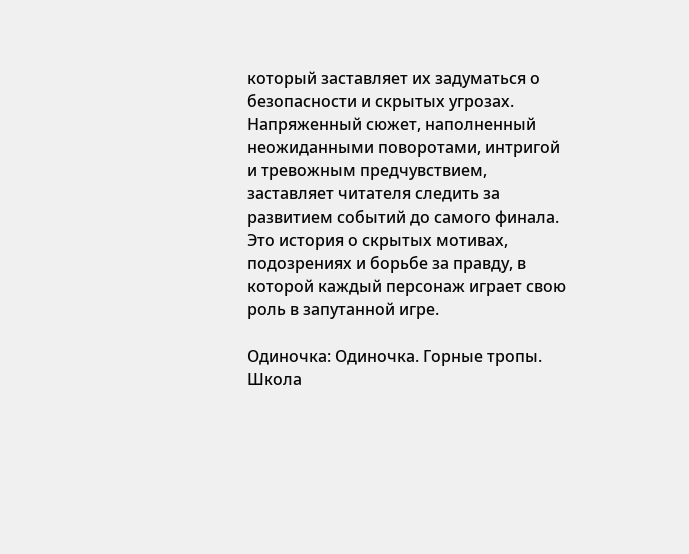который заставляет их задуматься о безопасности и скрытых угрозах. Напряженный сюжет, наполненный неожиданными поворотами, интригой и тревожным предчувствием, заставляет читателя следить за развитием событий до самого финала. Это история о скрытых мотивах, подозрениях и борьбе за правду, в которой каждый персонаж играет свою роль в запутанной игре.

Одиночка: Одиночка. Горные тропы. Школа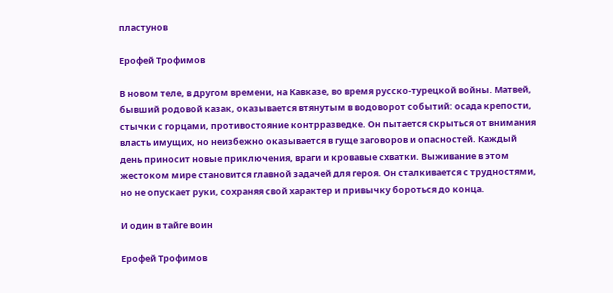пластунов

Ерофей Трофимов

В новом теле, в другом времени, на Кавказе, во время русско-турецкой войны. Матвей, бывший родовой казак, оказывается втянутым в водоворот событий: осада крепости, стычки с горцами, противостояние контрразведке. Он пытается скрыться от внимания власть имущих, но неизбежно оказывается в гуще заговоров и опасностей. Каждый день приносит новые приключения, враги и кровавые схватки. Выживание в этом жестоком мире становится главной задачей для героя. Он сталкивается с трудностями, но не опускает руки, сохраняя свой характер и привычку бороться до конца.

И один в тайге воин

Ерофей Трофимов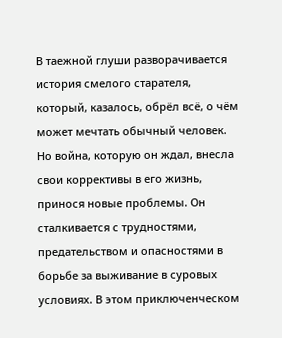В таежной глуши разворачивается история смелого старателя, который, казалось, обрёл всё, о чём может мечтать обычный человек. Но война, которую он ждал, внесла свои коррективы в его жизнь, принося новые проблемы. Он сталкивается с трудностями, предательством и опасностями в борьбе за выживание в суровых условиях. В этом приключенческом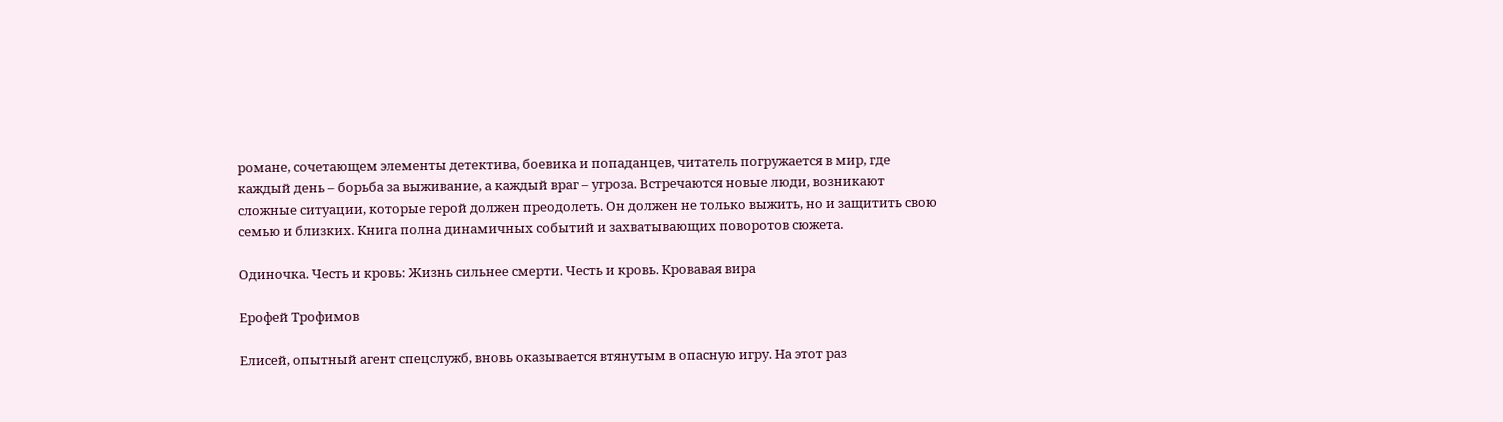романе, сочетающем элементы детектива, боевика и попаданцев, читатель погружается в мир, где каждый день – борьба за выживание, а каждый враг – угроза. Встречаются новые люди, возникают сложные ситуации, которые герой должен преодолеть. Он должен не только выжить, но и защитить свою семью и близких. Книга полна динамичных событий и захватывающих поворотов сюжета.

Одиночка. Честь и кровь: Жизнь сильнее смерти. Честь и кровь. Кровавая вира

Ерофей Трофимов

Елисей, опытный агент спецслужб, вновь оказывается втянутым в опасную игру. На этот раз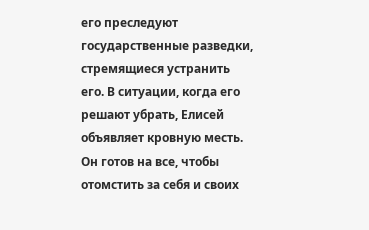его преследуют государственные разведки, стремящиеся устранить его. В ситуации, когда его решают убрать, Елисей объявляет кровную месть. Он готов на все, чтобы отомстить за себя и своих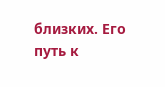близких. Его путь к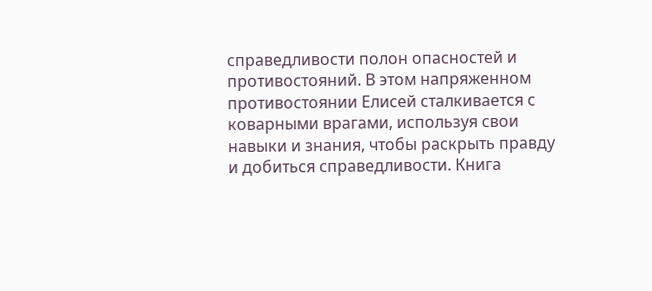справедливости полон опасностей и противостояний. В этом напряженном противостоянии Елисей сталкивается с коварными врагами, используя свои навыки и знания, чтобы раскрыть правду и добиться справедливости. Книга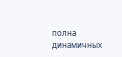полна динамичных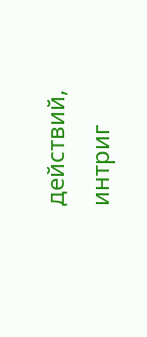действий, интриг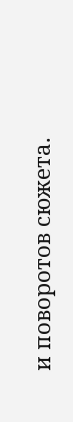и поворотов сюжета.